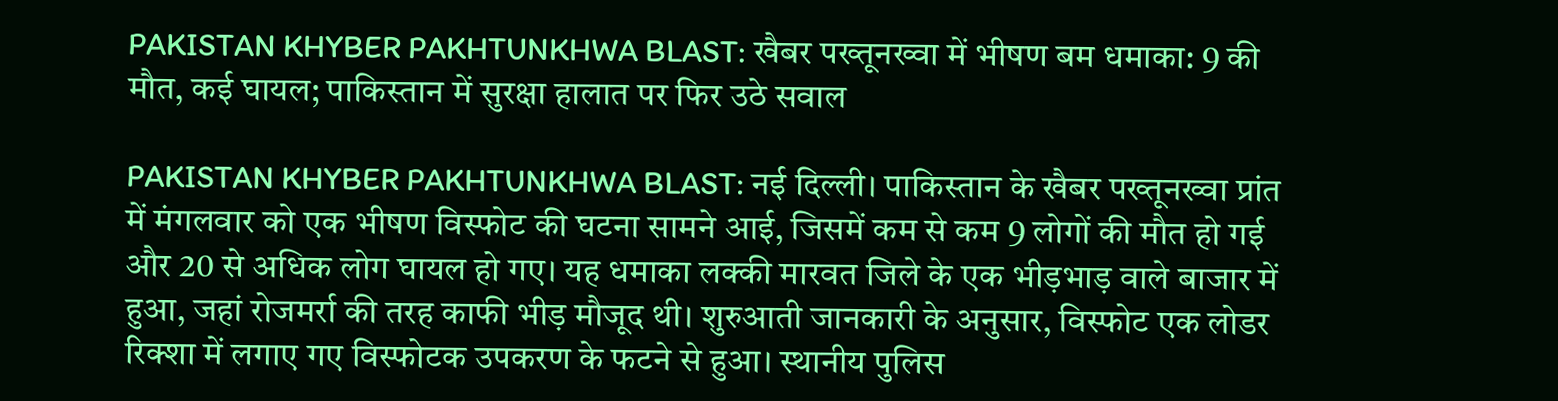PAKISTAN KHYBER PAKHTUNKHWA BLAST: खैबर पख्तूनख्वा में भीषण बम धमाका: 9 की मौत, कई घायल; पाकिस्तान में सुरक्षा हालात पर फिर उठे सवाल

PAKISTAN KHYBER PAKHTUNKHWA BLAST: नई दिल्ली। पाकिस्तान के खैबर पख्तूनख्वा प्रांत में मंगलवार को एक भीषण विस्फोट की घटना सामने आई, जिसमें कम से कम 9 लोगों की मौत हो गई और 20 से अधिक लोग घायल हो गए। यह धमाका लक्की मारवत जिले के एक भीड़भाड़ वाले बाजार में हुआ, जहां रोजमर्रा की तरह काफी भीड़ मौजूद थी। शुरुआती जानकारी के अनुसार, विस्फोट एक लोडर रिक्शा में लगाए गए विस्फोटक उपकरण के फटने से हुआ। स्थानीय पुलिस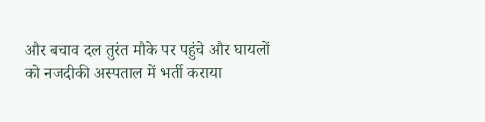और बचाव दल तुरंत मौके पर पहुंचे और घायलों को नजदीकी अस्पताल में भर्ती कराया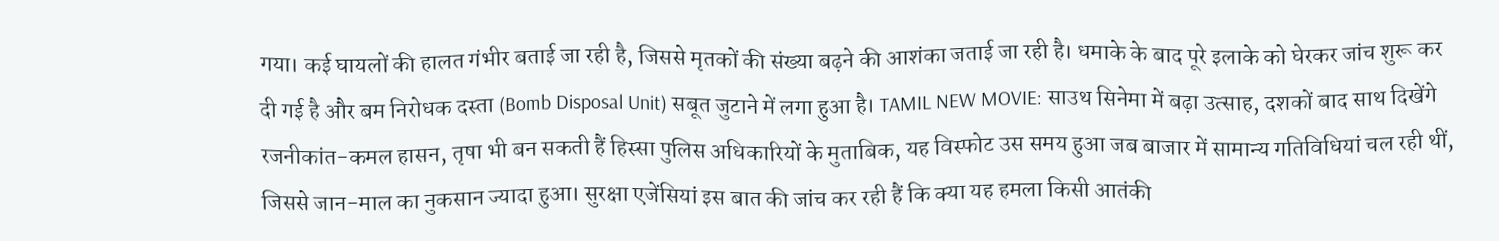गया। कई घायलों की हालत गंभीर बताई जा रही है, जिससे मृतकों की संख्या बढ़ने की आशंका जताई जा रही है। धमाके के बाद पूरे इलाके को घेरकर जांच शुरू कर दी गई है और बम निरोधक दस्ता (Bomb Disposal Unit) सबूत जुटाने में लगा हुआ है। TAMIL NEW MOVIE: साउथ सिनेमा में बढ़ा उत्साह, दशकों बाद साथ दिखेंगे रजनीकांत-कमल हासन, तृषा भी बन सकती हैं हिस्सा पुलिस अधिकारियों के मुताबिक, यह विस्फोट उस समय हुआ जब बाजार में सामान्य गतिविधियां चल रही थीं, जिससे जान-माल का नुकसान ज्यादा हुआ। सुरक्षा एजेंसियां इस बात की जांच कर रही हैं कि क्या यह हमला किसी आतंकी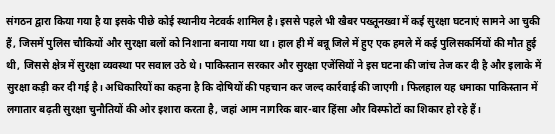संगठन द्वारा किया गया है या इसके पीछे कोई स्थानीय नेटवर्क शामिल है। इससे पहले भी खैबर पख्तूनख्वा में कई सुरक्षा घटनाएं सामने आ चुकी हैं, जिसमें पुलिस चौकियों और सुरक्षा बलों को निशाना बनाया गया था। हाल ही में बन्नू जिले में हुए एक हमले में कई पुलिसकर्मियों की मौत हुई थी, जिससे क्षेत्र में सुरक्षा व्यवस्था पर सवाल उठे थे। पाकिस्तान सरकार और सुरक्षा एजेंसियों ने इस घटना की जांच तेज कर दी है और इलाके में सुरक्षा कड़ी कर दी गई है। अधिकारियों का कहना है कि दोषियों की पहचान कर जल्द कार्रवाई की जाएगी। फिलहाल यह धमाका पाकिस्तान में लगातार बढ़ती सुरक्षा चुनौतियों की ओर इशारा करता है, जहां आम नागरिक बार-बार हिंसा और विस्फोटों का शिकार हो रहे हैं।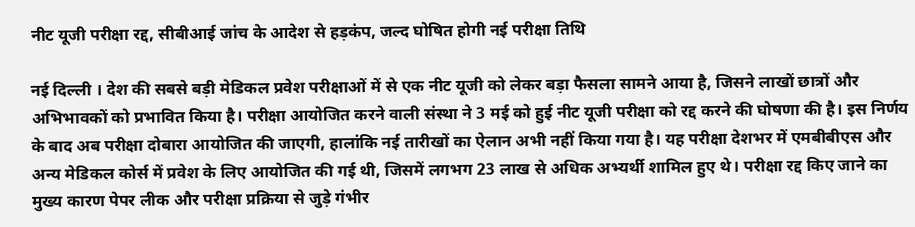नीट यूजी परीक्षा रद्द, सीबीआई जांच के आदेश से हड़कंप, जल्द घोषित होगी नई परीक्षा तिथि

नई दिल्ली । देश की सबसे बड़ी मेडिकल प्रवेश परीक्षाओं में से एक नीट यूजी को लेकर बड़ा फैसला सामने आया है, जिसने लाखों छात्रों और अभिभावकों को प्रभावित किया है। परीक्षा आयोजित करने वाली संस्था ने 3 मई को हुई नीट यूजी परीक्षा को रद्द करने की घोषणा की है। इस निर्णय के बाद अब परीक्षा दोबारा आयोजित की जाएगी, हालांकि नई तारीखों का ऐलान अभी नहीं किया गया है। यह परीक्षा देशभर में एमबीबीएस और अन्य मेडिकल कोर्स में प्रवेश के लिए आयोजित की गई थी, जिसमें लगभग 23 लाख से अधिक अभ्यर्थी शामिल हुए थे। परीक्षा रद्द किए जाने का मुख्य कारण पेपर लीक और परीक्षा प्रक्रिया से जुड़े गंभीर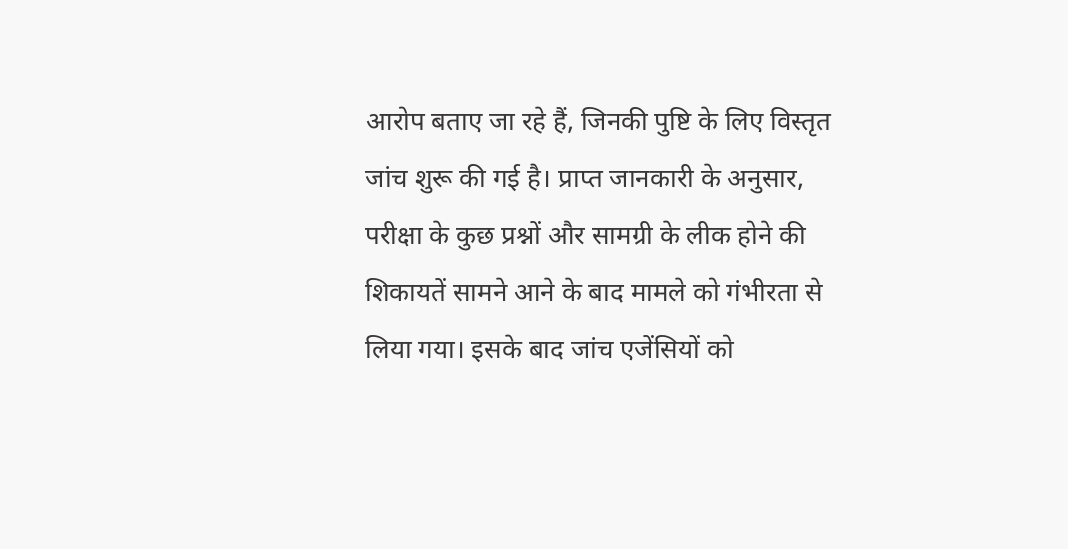आरोप बताए जा रहे हैं, जिनकी पुष्टि के लिए विस्तृत जांच शुरू की गई है। प्राप्त जानकारी के अनुसार, परीक्षा के कुछ प्रश्नों और सामग्री के लीक होने की शिकायतें सामने आने के बाद मामले को गंभीरता से लिया गया। इसके बाद जांच एजेंसियों को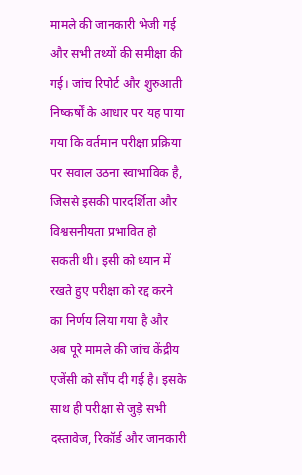मामले की जानकारी भेजी गई और सभी तथ्यों की समीक्षा की गई। जांच रिपोर्ट और शुरुआती निष्कर्षों के आधार पर यह पाया गया कि वर्तमान परीक्षा प्रक्रिया पर सवाल उठना स्वाभाविक है, जिससे इसकी पारदर्शिता और विश्वसनीयता प्रभावित हो सकती थी। इसी को ध्यान में रखते हुए परीक्षा को रद्द करने का निर्णय लिया गया है और अब पूरे मामले की जांच केंद्रीय एजेंसी को सौंप दी गई है। इसके साथ ही परीक्षा से जुड़े सभी दस्तावेज, रिकॉर्ड और जानकारी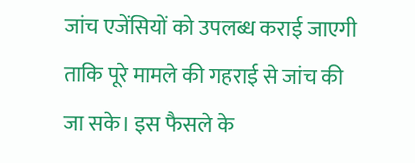जांच एजेंसियों को उपलब्ध कराई जाएगी ताकि पूरे मामले की गहराई से जांच की जा सके। इस फैसले के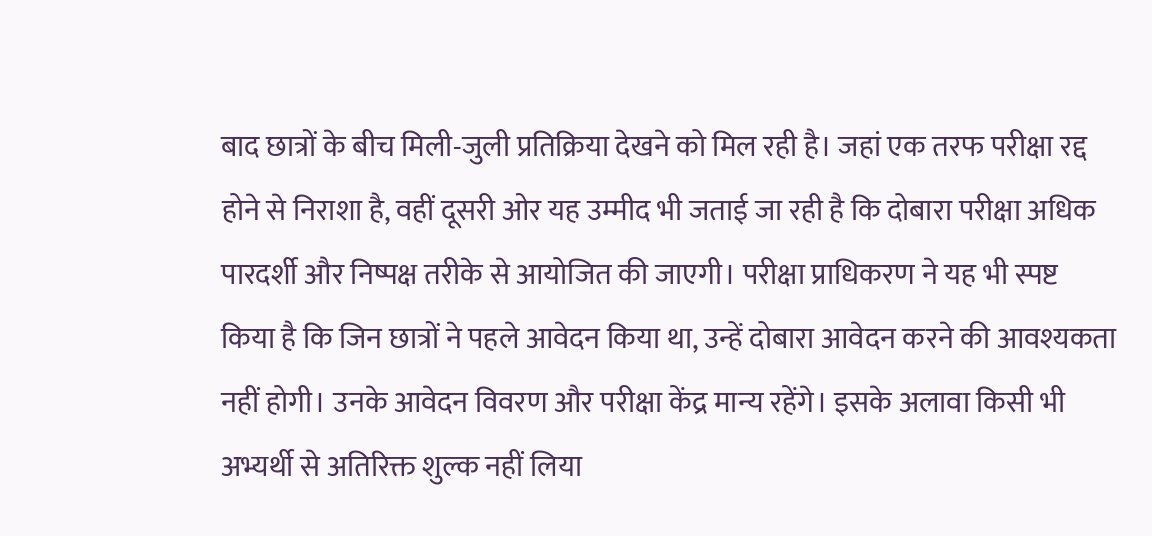बाद छात्रों के बीच मिली-जुली प्रतिक्रिया देखने को मिल रही है। जहां एक तरफ परीक्षा रद्द होने से निराशा है, वहीं दूसरी ओर यह उम्मीद भी जताई जा रही है कि दोबारा परीक्षा अधिक पारदर्शी और निष्पक्ष तरीके से आयोजित की जाएगी। परीक्षा प्राधिकरण ने यह भी स्पष्ट किया है कि जिन छात्रों ने पहले आवेदन किया था, उन्हें दोबारा आवेदन करने की आवश्यकता नहीं होगी। उनके आवेदन विवरण और परीक्षा केंद्र मान्य रहेंगे। इसके अलावा किसी भी अभ्यर्थी से अतिरिक्त शुल्क नहीं लिया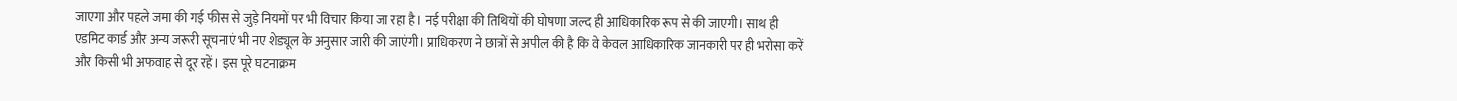जाएगा और पहले जमा की गई फीस से जुड़े नियमों पर भी विचार किया जा रहा है। नई परीक्षा की तिथियों की घोषणा जल्द ही आधिकारिक रूप से की जाएगी। साथ ही एडमिट कार्ड और अन्य जरूरी सूचनाएं भी नए शेड्यूल के अनुसार जारी की जाएंगी। प्राधिकरण ने छात्रों से अपील की है कि वे केवल आधिकारिक जानकारी पर ही भरोसा करें और किसी भी अफवाह से दूर रहें। इस पूरे घटनाक्रम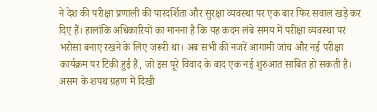ने देश की परीक्षा प्रणाली की पारदर्शिता और सुरक्षा व्यवस्था पर एक बार फिर सवाल खड़े कर दिए हैं। हालांकि अधिकारियों का मानना है कि यह कदम लंबे समय में परीक्षा व्यवस्था पर भरोसा बनाए रखने के लिए जरूरी था। अब सभी की नजरें आगामी जांच और नई परीक्षा कार्यक्रम पर टिकी हुई हैं, जो इस पूरे विवाद के बाद एक नई शुरुआत साबित हो सकती है।
असम के शपथ ग्रहण में दिखी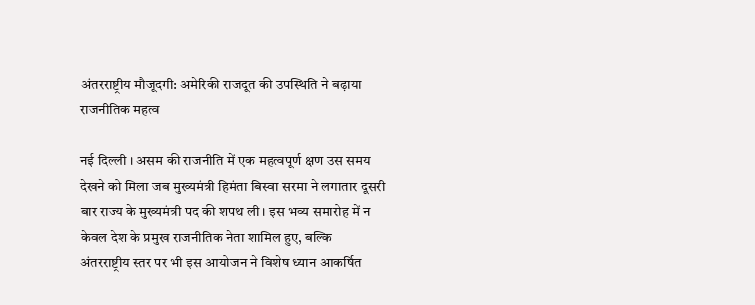अंतरराष्ट्रीय मौजूदगी: अमेरिकी राजदूत की उपस्थिति ने बढ़ाया राजनीतिक महत्व

नई दिल्ली । असम की राजनीति में एक महत्वपूर्ण क्षण उस समय देखने को मिला जब मुख्यमंत्री हिमंता बिस्वा सरमा ने लगातार दूसरी बार राज्य के मुख्यमंत्री पद की शपथ ली। इस भव्य समारोह में न केवल देश के प्रमुख राजनीतिक नेता शामिल हुए, बल्कि अंतरराष्ट्रीय स्तर पर भी इस आयोजन ने विशेष ध्यान आकर्षित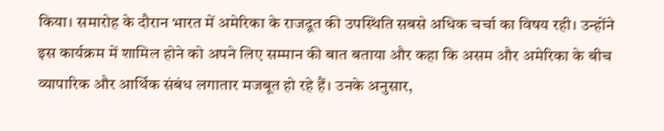किया। समारोह के दौरान भारत में अमेरिका के राजदूत की उपस्थिति सबसे अधिक चर्चा का विषय रही। उन्होंने इस कार्यक्रम में शामिल होने को अपने लिए सम्मान की बात बताया और कहा कि असम और अमेरिका के बीच व्यापारिक और आर्थिक संबंध लगातार मजबूत हो रहे हैं। उनके अनुसार,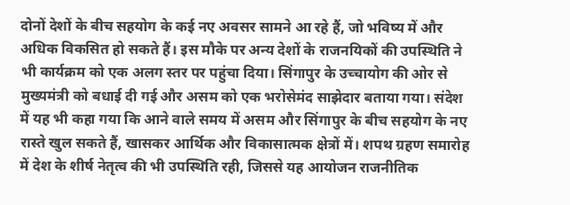दोनों देशों के बीच सहयोग के कई नए अवसर सामने आ रहे हैं, जो भविष्य में और अधिक विकसित हो सकते हैं। इस मौके पर अन्य देशों के राजनयिकों की उपस्थिति ने भी कार्यक्रम को एक अलग स्तर पर पहुंचा दिया। सिंगापुर के उच्चायोग की ओर से मुख्यमंत्री को बधाई दी गई और असम को एक भरोसेमंद साझेदार बताया गया। संदेश में यह भी कहा गया कि आने वाले समय में असम और सिंगापुर के बीच सहयोग के नए रास्ते खुल सकते हैं, खासकर आर्थिक और विकासात्मक क्षेत्रों में। शपथ ग्रहण समारोह में देश के शीर्ष नेतृत्व की भी उपस्थिति रही, जिससे यह आयोजन राजनीतिक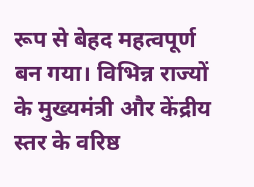रूप से बेहद महत्वपूर्ण बन गया। विभिन्न राज्यों के मुख्यमंत्री और केंद्रीय स्तर के वरिष्ठ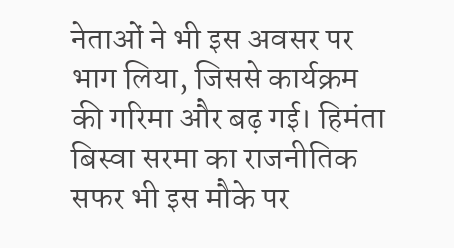नेताओं ने भी इस अवसर पर भाग लिया, जिससे कार्यक्रम की गरिमा और बढ़ गई। हिमंता बिस्वा सरमा का राजनीतिक सफर भी इस मौके पर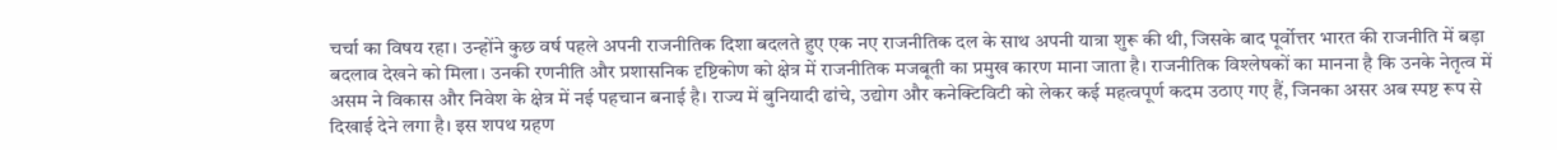चर्चा का विषय रहा। उन्होंने कुछ वर्ष पहले अपनी राजनीतिक दिशा बदलते हुए एक नए राजनीतिक दल के साथ अपनी यात्रा शुरू की थी, जिसके बाद पूर्वोत्तर भारत की राजनीति में बड़ा बदलाव देखने को मिला। उनकी रणनीति और प्रशासनिक दृष्टिकोण को क्षेत्र में राजनीतिक मजबूती का प्रमुख कारण माना जाता है। राजनीतिक विश्लेषकों का मानना है कि उनके नेतृत्व में असम ने विकास और निवेश के क्षेत्र में नई पहचान बनाई है। राज्य में बुनियादी ढांचे, उद्योग और कनेक्टिविटी को लेकर कई महत्वपूर्ण कदम उठाए गए हैं, जिनका असर अब स्पष्ट रूप से दिखाई देने लगा है। इस शपथ ग्रहण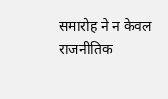समारोह ने न केवल राजनीतिक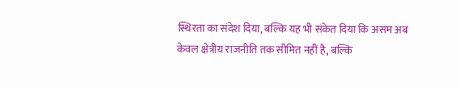स्थिरता का संदेश दिया, बल्कि यह भी संकेत दिया कि असम अब केवल क्षेत्रीय राजनीति तक सीमित नहीं है, बल्कि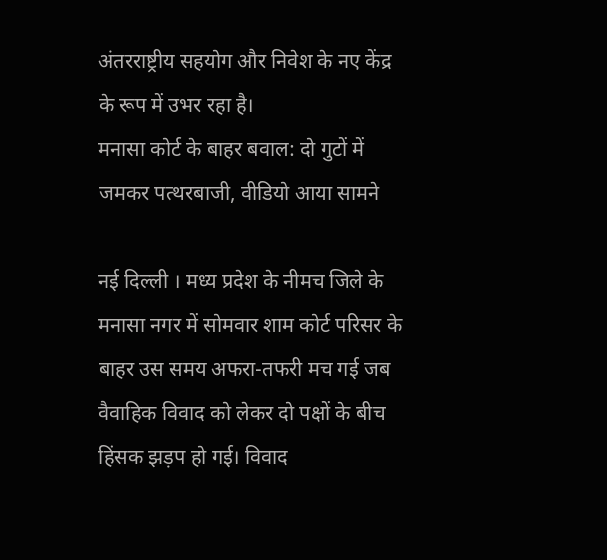अंतरराष्ट्रीय सहयोग और निवेश के नए केंद्र के रूप में उभर रहा है।
मनासा कोर्ट के बाहर बवाल: दो गुटों में जमकर पत्थरबाजी, वीडियो आया सामने

नई दिल्ली । मध्य प्रदेश के नीमच जिले के मनासा नगर में सोमवार शाम कोर्ट परिसर के बाहर उस समय अफरा-तफरी मच गई जब वैवाहिक विवाद को लेकर दो पक्षों के बीच हिंसक झड़प हो गई। विवाद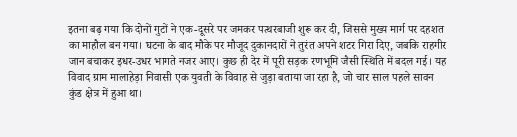इतना बढ़ गया कि दोनों गुटों ने एक-दूसरे पर जमकर पत्थरबाजी शुरू कर दी, जिससे मुख्य मार्ग पर दहशत का माहौल बन गया। घटना के बाद मौके पर मौजूद दुकानदारों ने तुरंत अपने शटर गिरा दिए, जबकि राहगीर जान बचाकर इधर-उधर भागते नजर आए। कुछ ही देर में पूरी सड़क रणभूमि जैसी स्थिति में बदल गई। यह विवाद ग्राम मालाहेड़ा निवासी एक युवती के विवाह से जुड़ा बताया जा रहा है, जो चार साल पहले सावन कुंड क्षेत्र में हुआ था।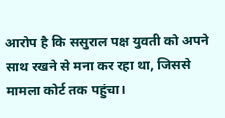आरोप है कि ससुराल पक्ष युवती को अपने साथ रखने से मना कर रहा था, जिससे मामला कोर्ट तक पहुंचा।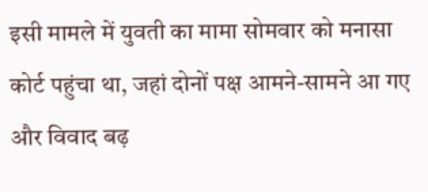इसी मामले में युवती का मामा सोमवार को मनासा कोर्ट पहुंचा था, जहां दोनों पक्ष आमने-सामने आ गए और विवाद बढ़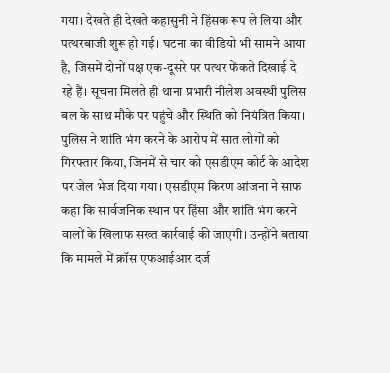गया। देखते ही देखते कहासुनी ने हिंसक रूप ले लिया और पत्थरबाजी शुरू हो गई। घटना का वीडियो भी सामने आया है, जिसमें दोनों पक्ष एक-दूसरे पर पत्थर फेंकते दिखाई दे रहे हैं। सूचना मिलते ही थाना प्रभारी नीलेश अवस्थी पुलिस बल के साथ मौके पर पहुंचे और स्थिति को नियंत्रित किया। पुलिस ने शांति भंग करने के आरोप में सात लोगों को गिरफ्तार किया, जिनमें से चार को एसडीएम कोर्ट के आदेश पर जेल भेज दिया गया। एसडीएम किरण आंजना ने साफ कहा कि सार्वजनिक स्थान पर हिंसा और शांति भंग करने वालों के खिलाफ सख्त कार्रवाई की जाएगी। उन्होंने बताया कि मामले में क्रॉस एफआईआर दर्ज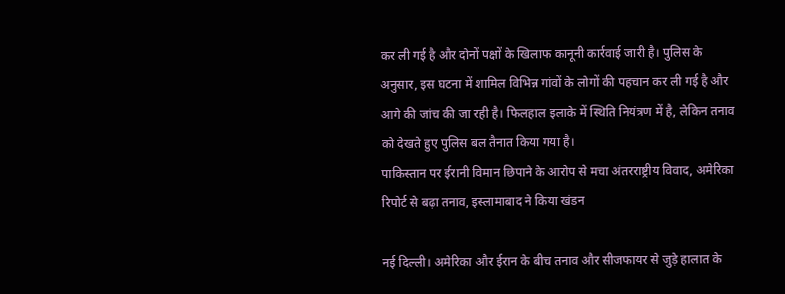कर ली गई है और दोनों पक्षों के खिलाफ कानूनी कार्रवाई जारी है। पुलिस के अनुसार, इस घटना में शामिल विभिन्न गांवों के लोगों की पहचान कर ली गई है और आगे की जांच की जा रही है। फिलहाल इलाके में स्थिति नियंत्रण में है, लेकिन तनाव को देखते हुए पुलिस बल तैनात किया गया है।
पाकिस्तान पर ईरानी विमान छिपाने के आरोप से मचा अंतरराष्ट्रीय विवाद, अमेरिका रिपोर्ट से बढ़ा तनाव, इस्लामाबाद ने किया खंडन

नई दिल्ली। अमेरिका और ईरान के बीच तनाव और सीजफायर से जुड़े हालात के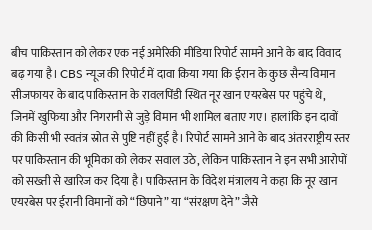बीच पाकिस्तान को लेकर एक नई अमेरिकी मीडिया रिपोर्ट सामने आने के बाद विवाद बढ़ गया है। CBS न्यूज की रिपोर्ट में दावा किया गया कि ईरान के कुछ सैन्य विमान सीजफायर के बाद पाकिस्तान के रावलपिंडी स्थित नूर खान एयरबेस पर पहुंचे थे, जिनमें खुफिया और निगरानी से जुड़े विमान भी शामिल बताए गए। हालांकि इन दावों की किसी भी स्वतंत्र स्रोत से पुष्टि नहीं हुई है। रिपोर्ट सामने आने के बाद अंतरराष्ट्रीय स्तर पर पाकिस्तान की भूमिका को लेकर सवाल उठे, लेकिन पाकिस्तान ने इन सभी आरोपों को सख्ती से खारिज कर दिया है। पाकिस्तान के विदेश मंत्रालय ने कहा कि नूर खान एयरबेस पर ईरानी विमानों को “छिपाने” या “संरक्षण देने” जैसे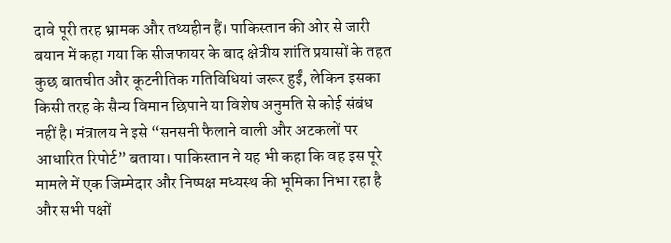दावे पूरी तरह भ्रामक और तथ्यहीन हैं। पाकिस्तान की ओर से जारी बयान में कहा गया कि सीजफायर के बाद क्षेत्रीय शांति प्रयासों के तहत कुछ बातचीत और कूटनीतिक गतिविधियां जरूर हुईं, लेकिन इसका किसी तरह के सैन्य विमान छिपाने या विशेष अनुमति से कोई संबंध नहीं है। मंत्रालय ने इसे “सनसनी फैलाने वाली और अटकलों पर आधारित रिपोर्ट” बताया। पाकिस्तान ने यह भी कहा कि वह इस पूरे मामले में एक जिम्मेदार और निष्पक्ष मध्यस्थ की भूमिका निभा रहा है और सभी पक्षों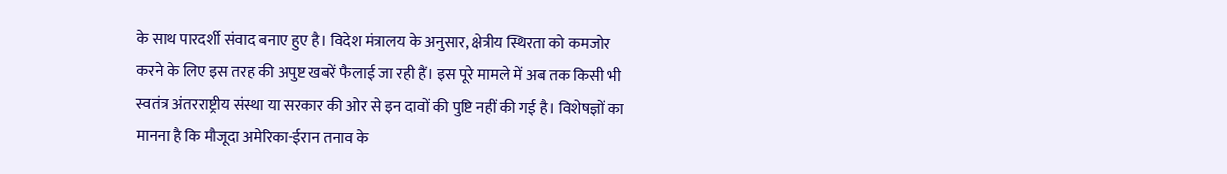के साथ पारदर्शी संवाद बनाए हुए है। विदेश मंत्रालय के अनुसार, क्षेत्रीय स्थिरता को कमजोर करने के लिए इस तरह की अपुष्ट खबरें फैलाई जा रही हैं। इस पूरे मामले में अब तक किसी भी स्वतंत्र अंतरराष्ट्रीय संस्था या सरकार की ओर से इन दावों की पुष्टि नहीं की गई है। विशेषज्ञों का मानना है कि मौजूदा अमेरिका-ईरान तनाव के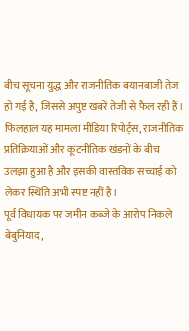बीच सूचना युद्ध और राजनीतिक बयानबाजी तेज हो गई है, जिससे अपुष्ट खबरें तेजी से फैल रही हैं। फिलहाल यह मामला मीडिया रिपोर्ट्स, राजनीतिक प्रतिक्रियाओं और कूटनीतिक खंडनों के बीच उलझा हुआ है और इसकी वास्तविक सच्चाई को लेकर स्थिति अभी स्पष्ट नहीं है।
पूर्व विधायक पर जमीन कब्जे के आरोप निकले बेबुनियाद,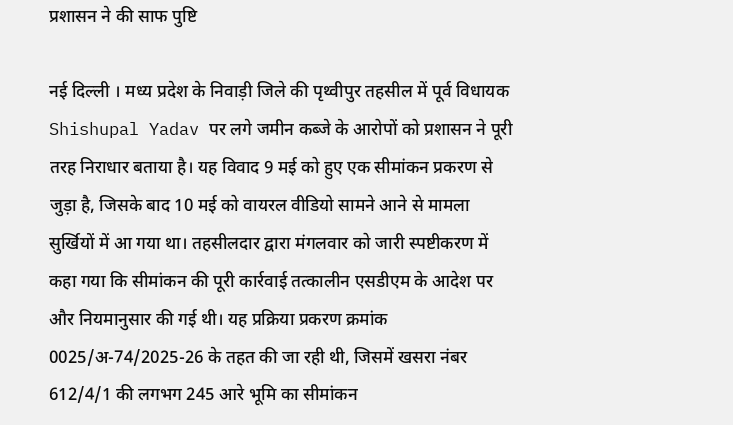प्रशासन ने की साफ पुष्टि

नई दिल्ली । मध्य प्रदेश के निवाड़ी जिले की पृथ्वीपुर तहसील में पूर्व विधायक Shishupal Yadav पर लगे जमीन कब्जे के आरोपों को प्रशासन ने पूरी तरह निराधार बताया है। यह विवाद 9 मई को हुए एक सीमांकन प्रकरण से जुड़ा है, जिसके बाद 10 मई को वायरल वीडियो सामने आने से मामला सुर्खियों में आ गया था। तहसीलदार द्वारा मंगलवार को जारी स्पष्टीकरण में कहा गया कि सीमांकन की पूरी कार्रवाई तत्कालीन एसडीएम के आदेश पर और नियमानुसार की गई थी। यह प्रक्रिया प्रकरण क्रमांक 0025/अ-74/2025-26 के तहत की जा रही थी, जिसमें खसरा नंबर 612/4/1 की लगभग 245 आरे भूमि का सीमांकन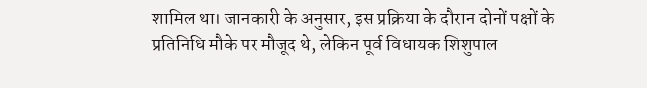शामिल था। जानकारी के अनुसार, इस प्रक्रिया के दौरान दोनों पक्षों के प्रतिनिधि मौके पर मौजूद थे, लेकिन पूर्व विधायक शिशुपाल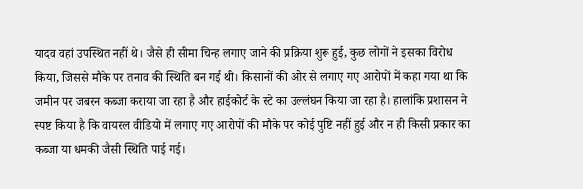यादव वहां उपस्थित नहीं थे। जैसे ही सीमा चिन्ह लगाए जाने की प्रक्रिया शुरू हुई, कुछ लोगों ने इसका विरोध किया, जिससे मौके पर तनाव की स्थिति बन गई थी। किसानों की ओर से लगाए गए आरोपों में कहा गया था कि जमीन पर जबरन कब्जा कराया जा रहा है और हाईकोर्ट के स्टे का उल्लंघन किया जा रहा है। हालांकि प्रशासन ने स्पष्ट किया है कि वायरल वीडियो में लगाए गए आरोपों की मौके पर कोई पुष्टि नहीं हुई और न ही किसी प्रकार का कब्जा या धमकी जैसी स्थिति पाई गई।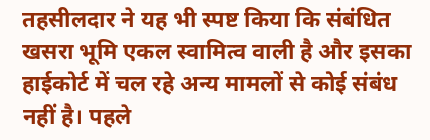तहसीलदार ने यह भी स्पष्ट किया कि संबंधित खसरा भूमि एकल स्वामित्व वाली है और इसका हाईकोर्ट में चल रहे अन्य मामलों से कोई संबंध नहीं है। पहले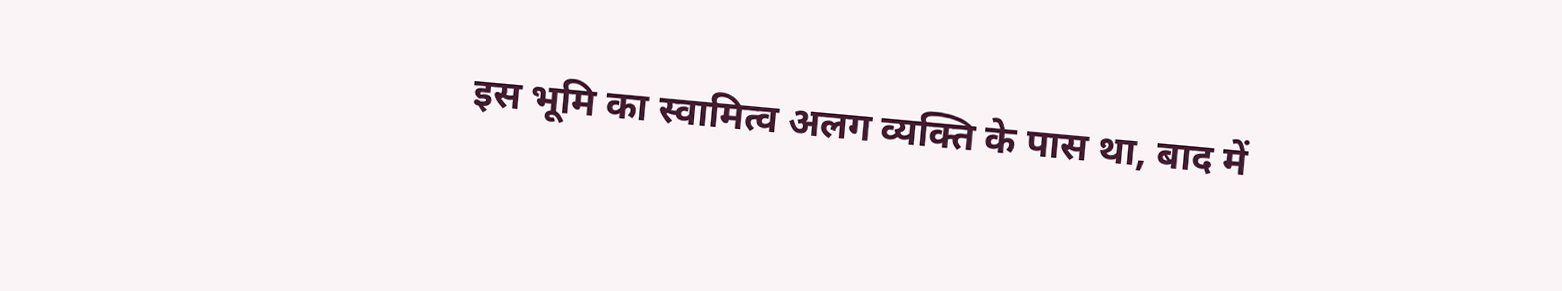इस भूमि का स्वामित्व अलग व्यक्ति के पास था, बाद में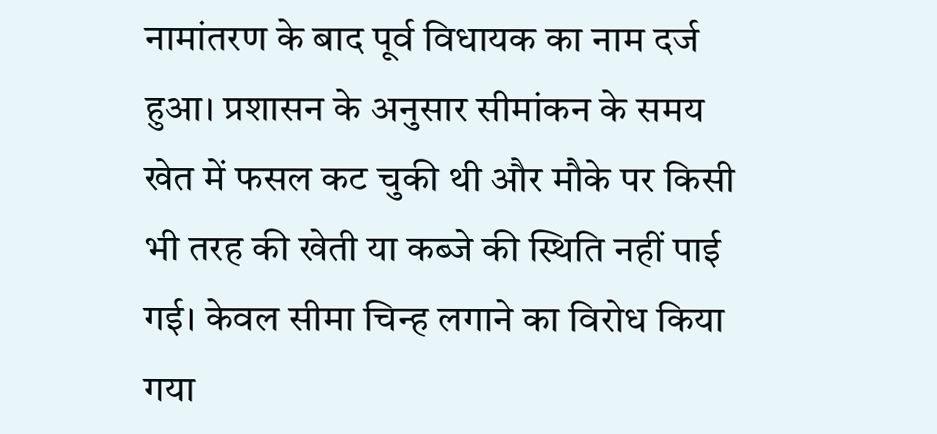नामांतरण के बाद पूर्व विधायक का नाम दर्ज हुआ। प्रशासन के अनुसार सीमांकन के समय खेत में फसल कट चुकी थी और मौके पर किसी भी तरह की खेती या कब्जे की स्थिति नहीं पाई गई। केवल सीमा चिन्ह लगाने का विरोध किया गया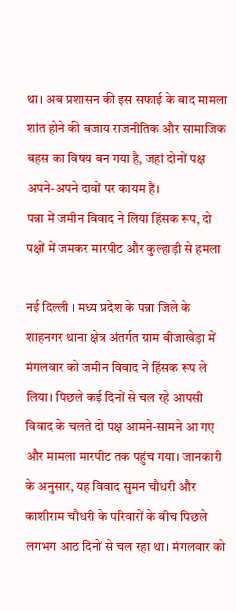था। अब प्रशासन की इस सफाई के बाद मामला शांत होने की बजाय राजनीतिक और सामाजिक बहस का विषय बन गया है, जहां दोनों पक्ष अपने-अपने दावों पर कायम हैं।
पन्ना में जमीन विवाद ने लिया हिंसक रूप, दो पक्षों में जमकर मारपीट और कुल्हाड़ी से हमला

नई दिल्ली । मध्य प्रदेश के पन्ना जिले के शाहनगर थाना क्षेत्र अंतर्गत ग्राम बीजाखेड़ा में मंगलवार को जमीन विवाद ने हिंसक रूप ले लिया। पिछले कई दिनों से चल रहे आपसी विवाद के चलते दो पक्ष आमने-सामने आ गए और मामला मारपीट तक पहुंच गया। जानकारी के अनुसार, यह विवाद सुमन चौधरी और काशीराम चौधरी के परिवारों के बीच पिछले लगभग आठ दिनों से चल रहा था। मंगलवार को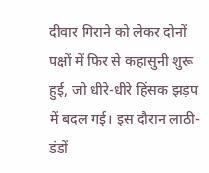दीवार गिराने को लेकर दोनों पक्षों में फिर से कहासुनी शुरू हुई, जो धीरे-धीरे हिंसक झड़प में बदल गई। इस दौरान लाठी-डंडों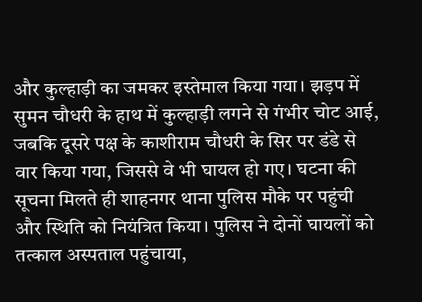और कुल्हाड़ी का जमकर इस्तेमाल किया गया। झड़प में सुमन चौधरी के हाथ में कुल्हाड़ी लगने से गंभीर चोट आई, जबकि दूसरे पक्ष के काशीराम चौधरी के सिर पर डंडे से वार किया गया, जिससे वे भी घायल हो गए। घटना की सूचना मिलते ही शाहनगर थाना पुलिस मौके पर पहुंची और स्थिति को नियंत्रित किया। पुलिस ने दोनों घायलों को तत्काल अस्पताल पहुंचाया,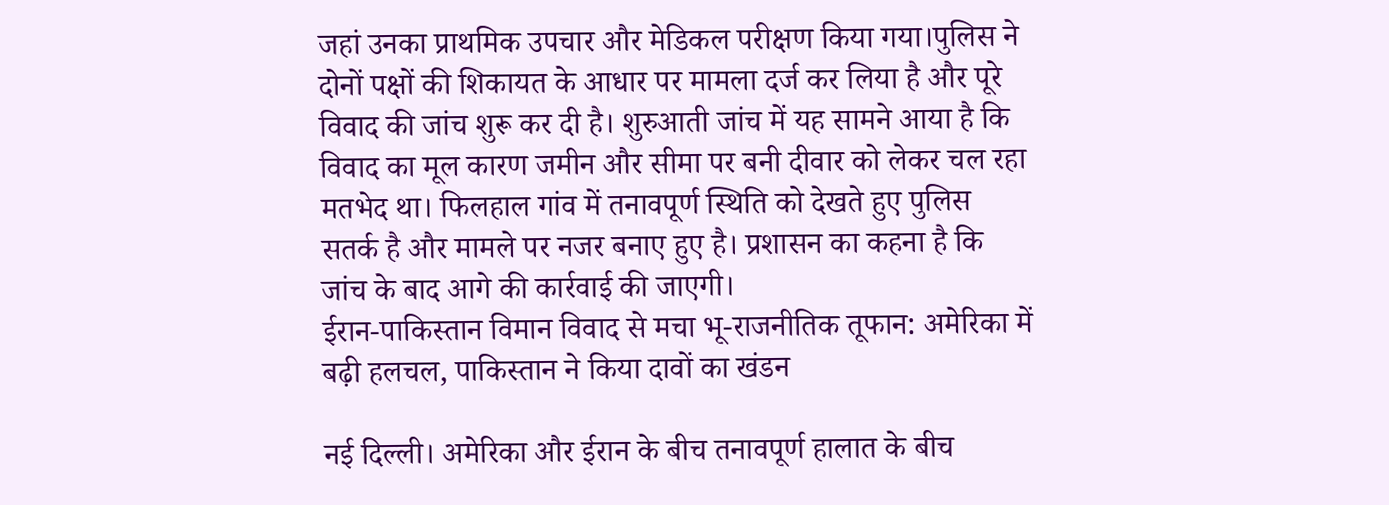जहां उनका प्राथमिक उपचार और मेडिकल परीक्षण किया गया।पुलिस ने दोनों पक्षों की शिकायत के आधार पर मामला दर्ज कर लिया है और पूरे विवाद की जांच शुरू कर दी है। शुरुआती जांच में यह सामने आया है कि विवाद का मूल कारण जमीन और सीमा पर बनी दीवार को लेकर चल रहा मतभेद था। फिलहाल गांव में तनावपूर्ण स्थिति को देखते हुए पुलिस सतर्क है और मामले पर नजर बनाए हुए है। प्रशासन का कहना है कि जांच के बाद आगे की कार्रवाई की जाएगी।
ईरान-पाकिस्तान विमान विवाद से मचा भू-राजनीतिक तूफान: अमेरिका में बढ़ी हलचल, पाकिस्तान ने किया दावों का खंडन

नई दिल्ली। अमेरिका और ईरान के बीच तनावपूर्ण हालात के बीच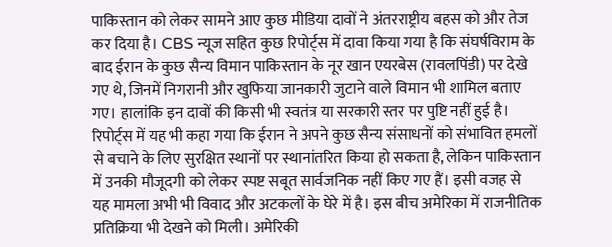पाकिस्तान को लेकर सामने आए कुछ मीडिया दावों ने अंतरराष्ट्रीय बहस को और तेज कर दिया है। CBS न्यूज सहित कुछ रिपोर्ट्स में दावा किया गया है कि संघर्षविराम के बाद ईरान के कुछ सैन्य विमान पाकिस्तान के नूर खान एयरबेस (रावलपिंडी) पर देखे गए थे, जिनमें निगरानी और खुफिया जानकारी जुटाने वाले विमान भी शामिल बताए गए। हालांकि इन दावों की किसी भी स्वतंत्र या सरकारी स्तर पर पुष्टि नहीं हुई है। रिपोर्ट्स में यह भी कहा गया कि ईरान ने अपने कुछ सैन्य संसाधनों को संभावित हमलों से बचाने के लिए सुरक्षित स्थानों पर स्थानांतरित किया हो सकता है, लेकिन पाकिस्तान में उनकी मौजूदगी को लेकर स्पष्ट सबूत सार्वजनिक नहीं किए गए हैं। इसी वजह से यह मामला अभी भी विवाद और अटकलों के घेरे में है। इस बीच अमेरिका में राजनीतिक प्रतिक्रिया भी देखने को मिली। अमेरिकी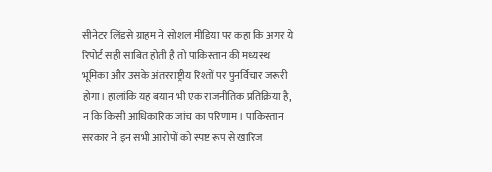सीनेटर लिंडसे ग्राहम ने सोशल मीडिया पर कहा कि अगर ये रिपोर्ट सही साबित होती है तो पाकिस्तान की मध्यस्थ भूमिका और उसके अंतरराष्ट्रीय रिश्तों पर पुनर्विचार जरूरी होगा। हालांकि यह बयान भी एक राजनीतिक प्रतिक्रिया है, न कि किसी आधिकारिक जांच का परिणाम। पाकिस्तान सरकार ने इन सभी आरोपों को स्पष्ट रूप से खारिज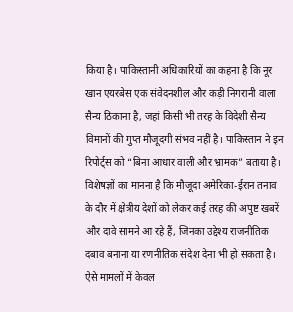किया है। पाकिस्तानी अधिकारियों का कहना है कि नूर खान एयरबेस एक संवेदनशील और कड़ी निगरानी वाला सैन्य ठिकाना है, जहां किसी भी तरह के विदेशी सैन्य विमानों की गुप्त मौजूदगी संभव नहीं है। पाकिस्तान ने इन रिपोर्ट्स को “बिना आधार वाली और भ्रामक” बताया है। विशेषज्ञों का मानना है कि मौजूदा अमेरिका-ईरान तनाव के दौर में क्षेत्रीय देशों को लेकर कई तरह की अपुष्ट खबरें और दावे सामने आ रहे हैं, जिनका उद्देश्य राजनीतिक दबाव बनाना या रणनीतिक संदेश देना भी हो सकता है। ऐसे मामलों में केवल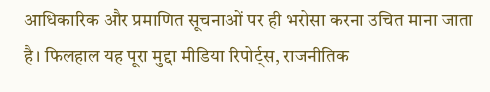आधिकारिक और प्रमाणित सूचनाओं पर ही भरोसा करना उचित माना जाता है। फिलहाल यह पूरा मुद्दा मीडिया रिपोर्ट्स, राजनीतिक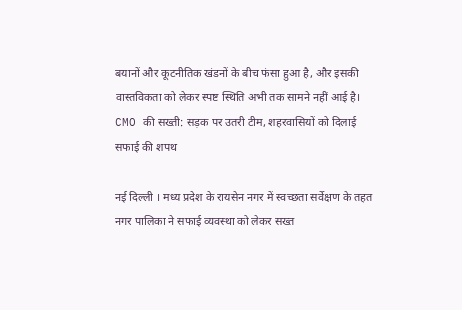बयानों और कूटनीतिक खंडनों के बीच फंसा हुआ है, और इसकी वास्तविकता को लेकर स्पष्ट स्थिति अभी तक सामने नहीं आई है।
CMO की सख्ती: सड़क पर उतरी टीम, शहरवासियों को दिलाई सफाई की शपथ

नई दिल्ली । मध्य प्रदेश के रायसेन नगर में स्वच्छता सर्वेक्षण के तहत नगर पालिका ने सफाई व्यवस्था को लेकर सख्त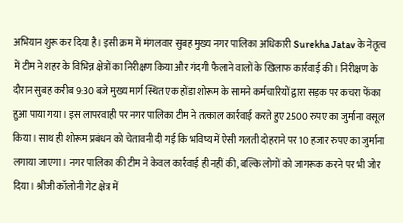अभियान शुरू कर दिया है। इसी क्रम में मंगलवार सुबह मुख्य नगर पालिका अधिकारी Surekha Jatav के नेतृत्व में टीम ने शहर के विभिन्न क्षेत्रों का निरीक्षण किया और गंदगी फैलाने वालों के खिलाफ कार्रवाई की। निरीक्षण के दौरान सुबह करीब 9:30 बजे मुख्य मार्ग स्थित एक होंडा शोरूम के सामने कर्मचारियों द्वारा सड़क पर कचरा फेंका हुआ पाया गया। इस लापरवाही पर नगर पालिका टीम ने तत्काल कार्रवाई करते हुए 2500 रुपए का जुर्माना वसूल किया। साथ ही शोरूम प्रबंधन को चेतावनी दी गई कि भविष्य में ऐसी गलती दोहराने पर 10 हजार रुपए का जुर्माना लगाया जाएगा। नगर पालिका की टीम ने केवल कार्रवाई ही नहीं की, बल्कि लोगों को जागरूक करने पर भी जोर दिया। श्रीजी कॉलोनी गेट क्षेत्र में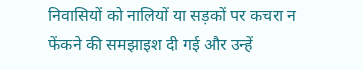निवासियों को नालियों या सड़कों पर कचरा न फेंकने की समझाइश दी गई और उन्हें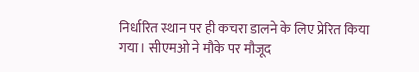निर्धारित स्थान पर ही कचरा डालने के लिए प्रेरित किया गया। सीएमओ ने मौके पर मौजूद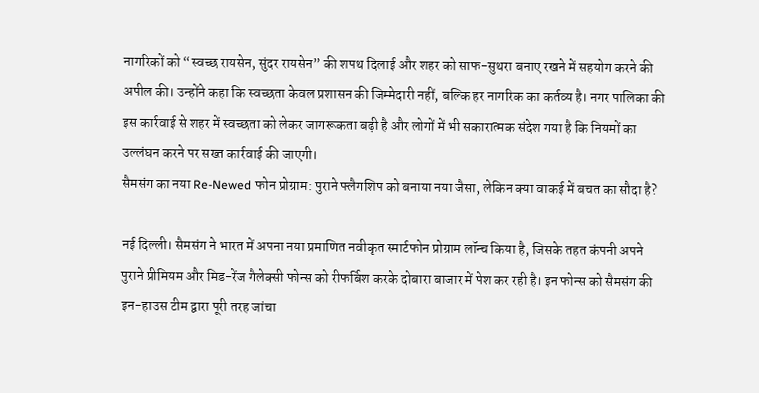नागरिकों को “स्वच्छ रायसेन, सुंदर रायसेन” की शपथ दिलाई और शहर को साफ-सुथरा बनाए रखने में सहयोग करने की अपील की। उन्होंने कहा कि स्वच्छता केवल प्रशासन की जिम्मेदारी नहीं, बल्कि हर नागरिक का कर्तव्य है। नगर पालिका की इस कार्रवाई से शहर में स्वच्छता को लेकर जागरूकता बढ़ी है और लोगों में भी सकारात्मक संदेश गया है कि नियमों का उल्लंघन करने पर सख्त कार्रवाई की जाएगी।
सैमसंग का नया Re-Newed फोन प्रोग्राम: पुराने फ्लैगशिप को बनाया नया जैसा, लेकिन क्या वाकई में बचत का सौदा है?

नई दिल्ली। सैमसंग ने भारत में अपना नया प्रमाणित नवीकृत स्मार्टफोन प्रोग्राम लॉन्च किया है, जिसके तहत कंपनी अपने पुराने प्रीमियम और मिड-रेंज गैलेक्सी फोन्स को रीफर्बिश करके दोबारा बाजार में पेश कर रही है। इन फोन्स को सैमसंग की इन-हाउस टीम द्वारा पूरी तरह जांचा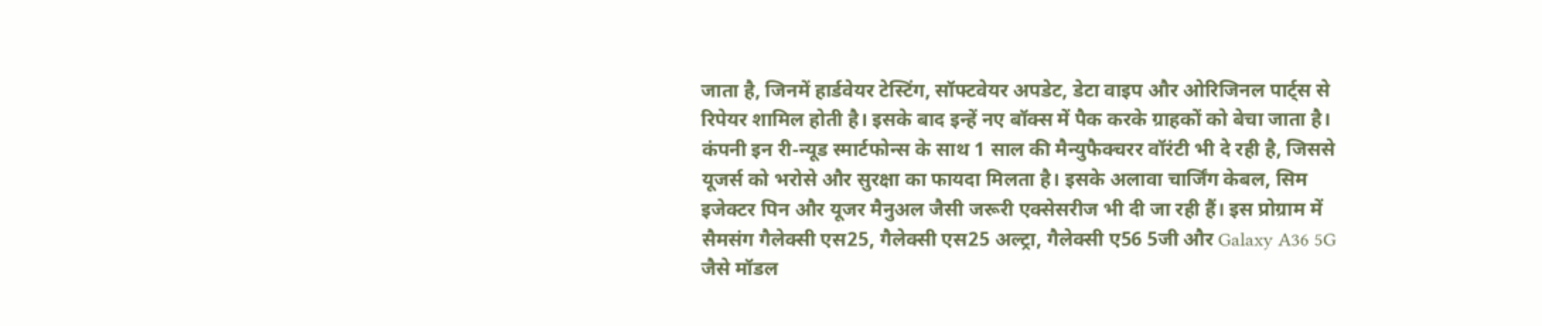जाता है, जिनमें हार्डवेयर टेस्टिंग, सॉफ्टवेयर अपडेट, डेटा वाइप और ओरिजिनल पार्ट्स से रिपेयर शामिल होती है। इसके बाद इन्हें नए बॉक्स में पैक करके ग्राहकों को बेचा जाता है। कंपनी इन री-न्यूड स्मार्टफोन्स के साथ 1 साल की मैन्युफैक्चरर वॉरंटी भी दे रही है, जिससे यूजर्स को भरोसे और सुरक्षा का फायदा मिलता है। इसके अलावा चार्जिंग केबल, सिम इजेक्टर पिन और यूजर मैनुअल जैसी जरूरी एक्सेसरीज भी दी जा रही हैं। इस प्रोग्राम में सैमसंग गैलेक्सी एस25, गैलेक्सी एस25 अल्ट्रा, गैलेक्सी ए56 5जी और Galaxy A36 5G जैसे मॉडल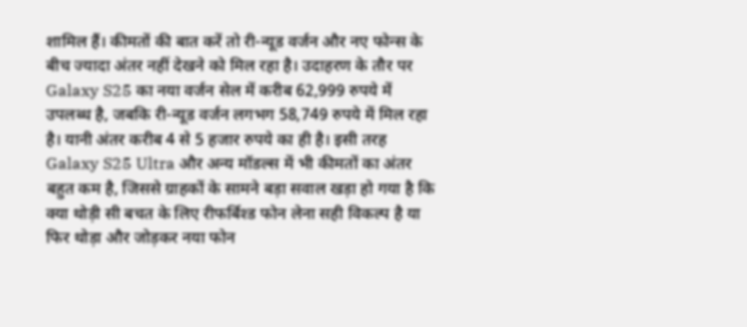शामिल हैं। कीमतों की बात करें तो री-न्यूड वर्जन और नए फोन्स के बीच ज्यादा अंतर नहीं देखने को मिल रहा है। उदाहरण के तौर पर Galaxy S25 का नया वर्जन सेल में करीब 62,999 रुपये में उपलब्ध है, जबकि री-न्यूड वर्जन लगभग 58,749 रुपये में मिल रहा है। यानी अंतर करीब 4 से 5 हजार रुपये का ही है। इसी तरह Galaxy S25 Ultra और अन्य मॉडल्स में भी कीमतों का अंतर बहुत कम है, जिससे ग्राहकों के सामने बड़ा सवाल खड़ा हो गया है कि क्या थोड़ी सी बचत के लिए रीफर्बिश्ड फोन लेना सही विकल्प है या फिर थोड़ा और जोड़कर नया फोन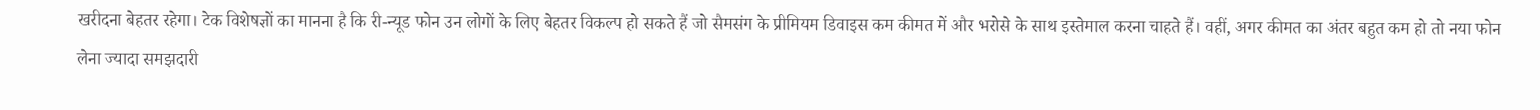खरीदना बेहतर रहेगा। टेक विशेषज्ञों का मानना है कि री-न्यूड फोन उन लोगों के लिए बेहतर विकल्प हो सकते हैं जो सैमसंग के प्रीमियम डिवाइस कम कीमत में और भरोसे के साथ इस्तेमाल करना चाहते हैं। वहीं, अगर कीमत का अंतर बहुत कम हो तो नया फोन लेना ज्यादा समझदारी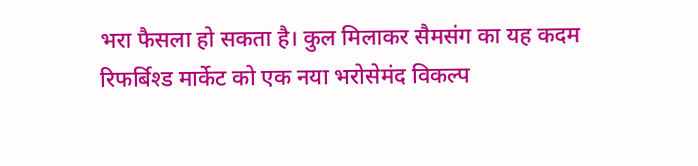भरा फैसला हो सकता है। कुल मिलाकर सैमसंग का यह कदम रिफर्बिश्ड मार्केट को एक नया भरोसेमंद विकल्प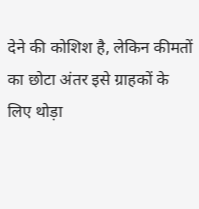देने की कोशिश है, लेकिन कीमतों का छोटा अंतर इसे ग्राहकों के लिए थोड़ा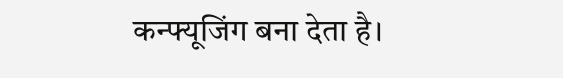कन्फ्यूजिंग बना देता है।